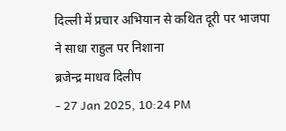दिल्ली में प्रचार अभियान से कथित दूरी पर भाजपा ने साधा राहुल पर निशाना
ब्रजेन्द्र माधव दिलीप
- 27 Jan 2025, 10:24 PM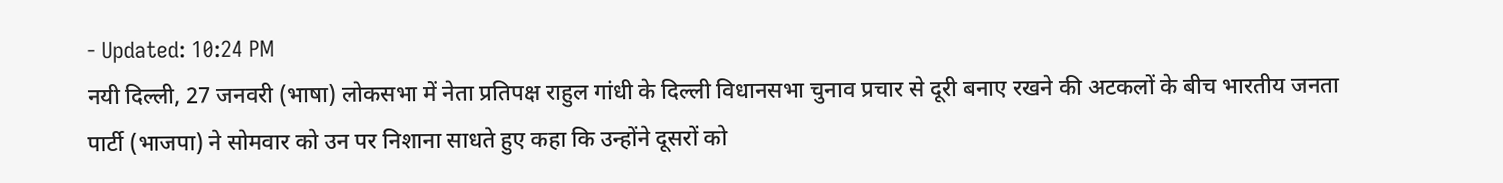- Updated: 10:24 PM
नयी दिल्ली, 27 जनवरी (भाषा) लोकसभा में नेता प्रतिपक्ष राहुल गांधी के दिल्ली विधानसभा चुनाव प्रचार से दूरी बनाए रखने की अटकलों के बीच भारतीय जनता पार्टी (भाजपा) ने सोमवार को उन पर निशाना साधते हुए कहा कि उन्होंने दूसरों को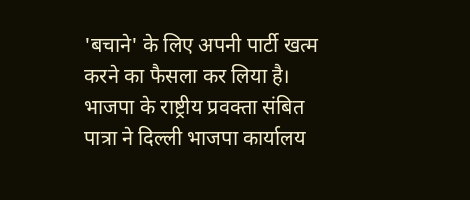'बचाने' के लिए अपनी पार्टी खत्म करने का फैसला कर लिया है।
भाजपा के राष्ट्रीय प्रवक्ता संबित पात्रा ने दिल्ली भाजपा कार्यालय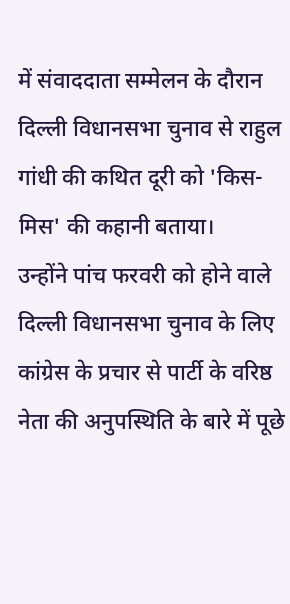में संवाददाता सम्मेलन के दौरान दिल्ली विधानसभा चुनाव से राहुल गांधी की कथित दूरी को 'किस-मिस' की कहानी बताया।
उन्होंने पांच फरवरी को होने वाले दिल्ली विधानसभा चुनाव के लिए कांग्रेस के प्रचार से पार्टी के वरिष्ठ नेता की अनुपस्थिति के बारे में पूछे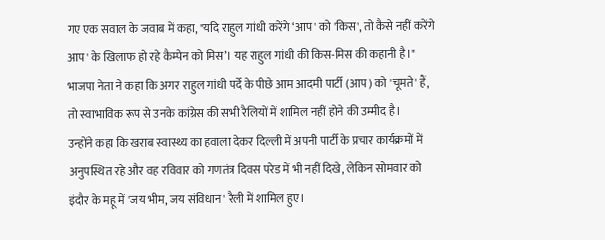गए एक सवाल के जवाब में कहा, "यदि राहुल गांधी करेंगे ‘आप' को 'किस', तो कैसे नहीं करेंगे आप' के खिलाफ हो रहे कैम्पेन को मिस’। यह राहुल गांधी की किस-मिस की कहानी है।"
भाजपा नेता ने कहा कि अगर राहुल गांधी पर्दे के पीछे आम आदमी पार्टी (आप) को 'चूमते' हैं, तो स्वाभाविक रूप से उनके कांग्रेस की सभी रैलियों में शामिल नहीं होने की उम्मीद है।
उन्होंने कहा कि खराब स्वास्थ्य का हवाला देकर दिल्ली में अपनी पार्टी के प्रचार कार्यक्रमों में अनुपस्थित रहे और वह रविवार को गणतंत्र दिवस परेड में भी नहीं दिखे, लेकिन सोमवार को इंदौर के महू में 'जय भीम, जय संविधान' रैली में शामिल हुए।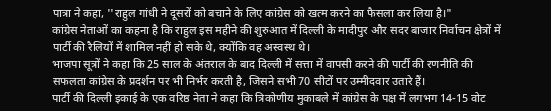पात्रा ने कहा, ''राहुल गांधी ने दूसरों को बचाने के लिए कांग्रेस को खत्म करने का फैसला कर लिया है।"
कांग्रेस नेताओं का कहना है कि राहुल इस महीने की शुरुआत में दिल्ली के मादीपुर और सदर बाजार निर्वाचन क्षेत्रों में पार्टी की रैलियों में शामिल नहीं हो सके थे, क्योंकि वह अस्वस्थ थे।
भाजपा सूत्रों ने कहा कि 25 साल के अंतराल के बाद दिल्ली में सत्ता में वापसी करने की पार्टी की रणनीति की सफलता कांग्रेस के प्रदर्शन पर भी निर्भर करती है, जिसने सभी 70 सीटों पर उम्मीदवार उतारे हैं।
पार्टी की दिल्ली इकाई के एक वरिष्ठ नेता ने कहा कि त्रिकोणीय मुकाबले में कांग्रेस के पक्ष में लगभग 14-15 वोट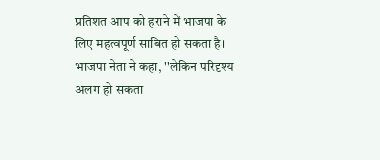प्रतिशत आप को हराने में भाजपा के लिए महत्वपूर्ण साबित हो सकता है।
भाजपा नेता ने कहा, ''लेकिन परिदृश्य अलग हो सकता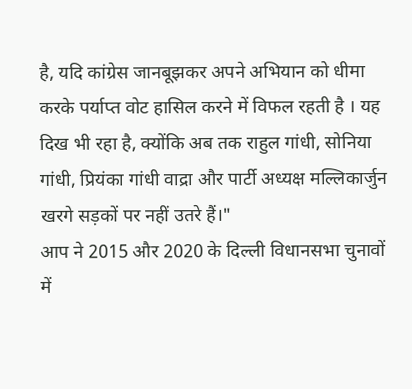है, यदि कांग्रेस जानबूझकर अपने अभियान को धीमा करके पर्याप्त वोट हासिल करने में विफल रहती है । यह दिख भी रहा है, क्योंकि अब तक राहुल गांधी, सोनिया गांधी, प्रियंका गांधी वाद्रा और पार्टी अध्यक्ष मल्लिकार्जुन खरगे सड़कों पर नहीं उतरे हैं।"
आप ने 2015 और 2020 के दिल्ली विधानसभा चुनावों में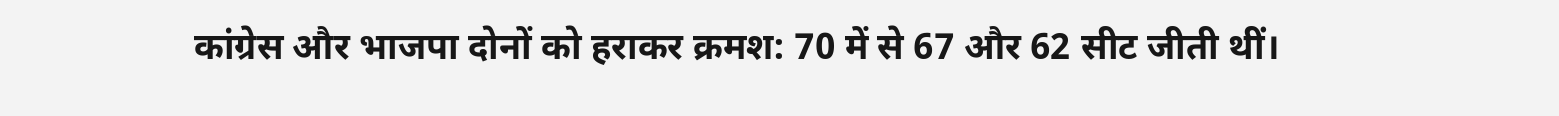कांग्रेस और भाजपा दोनों को हराकर क्रमश: 70 में से 67 और 62 सीट जीती थीं।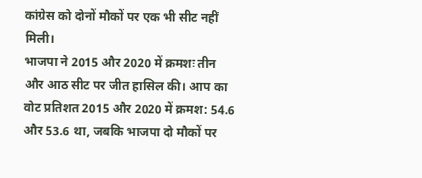कांग्रेस को दोनों मौकों पर एक भी सीट नहीं मिली।
भाजपा ने 2015 और 2020 में क्रमशः तीन और आठ सीट पर जीत हासिल की। आप का वोट प्रतिशत 2015 और 2020 में क्रमश: 54.6 और 53.6 था, जबकि भाजपा दो मौकों पर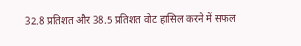32.8 प्रतिशत और 38.5 प्रतिशत वोट हासिल करने में सफल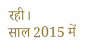रही।
साल 2015 में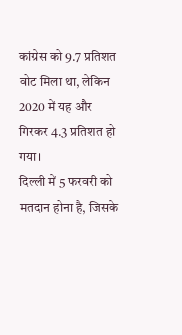कांग्रेस को 9.7 प्रतिशत वोट मिला था, लेकिन 2020 में यह और गिरकर 4.3 प्रतिशत हो गया।
दिल्ली में 5 फरवरी को मतदान होना है, जिसके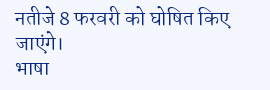नतीजे 8 फरवरी को घोषित किए जाएंगे।
भाषा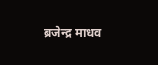ब्रजेन्द्र माधव